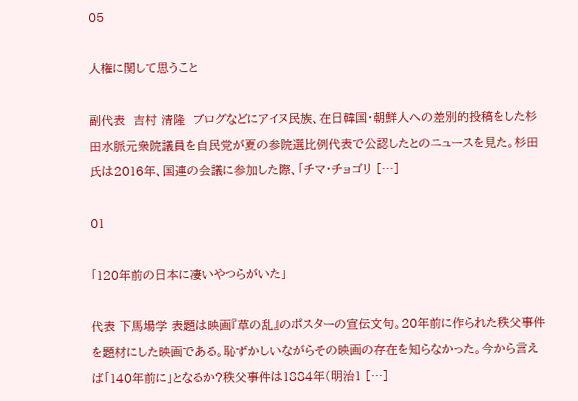05

人権に関して思うこと

副代表  吉村 清隆  ブログなどにアイヌ民族、在日韓国・朝鮮人への差別的投稿をした杉田水脈元衆院議員を自民党が夏の参院選比例代表で公認したとのニュースを見た。杉田氏は2016年、国連の会議に参加した際、「チマ・チョゴリ […]

01

「120年前の日本に凄いやつらがいた」

代表 下馬場学 表題は映画『草の乱』のポスターの宣伝文句。20年前に作られた秩父事件を題材にした映画である。恥ずかしいながらその映画の存在を知らなかった。今から言えば「140年前に」となるか?秩父事件は1884年(明治1 […]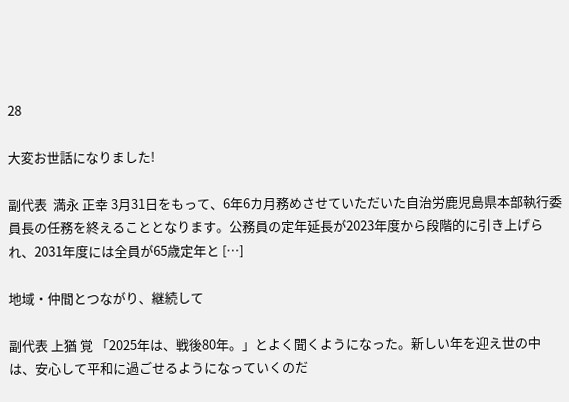28

大変お世話になりました!

副代表  満永 正幸 3月31日をもって、6年6カ月務めさせていただいた自治労鹿児島県本部執行委員長の任務を終えることとなります。公務員の定年延長が2023年度から段階的に引き上げられ、2031年度には全員が65歳定年と […]

地域・仲間とつながり、継続して

副代表 上猶 覚 「2025年は、戦後80年。」とよく聞くようになった。新しい年を迎え世の中は、安心して平和に過ごせるようになっていくのだ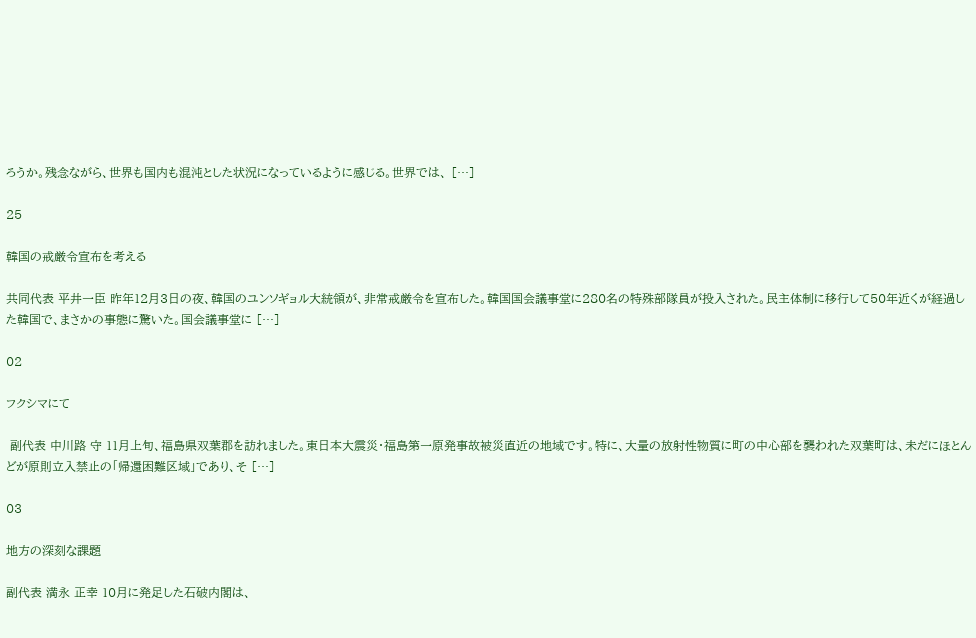ろうか。残念ながら、世界も国内も混沌とした状況になっているように感じる。世界では、 […]

25

韓国の戒厳令宣布を考える

共同代表 平井一臣 昨年12月3日の夜、韓国のユンソギョル大統領が、非常戒厳令を宣布した。韓国国会議事堂に280名の特殊部隊員が投入された。民主体制に移行して50年近くが経過した韓国で、まさかの事態に驚いた。国会議事堂に […]

02

フクシマにて

 副代表 中川路 守 11月上旬、福島県双葉郡を訪れました。東日本大震災・福島第一原発事故被災直近の地域です。特に、大量の放射性物質に町の中心部を襲われた双葉町は、未だにほとんどが原則立入禁止の「帰還困難区域」であり、そ […]

03

地方の深刻な課題

副代表 満永 正幸 10月に発足した石破内閣は、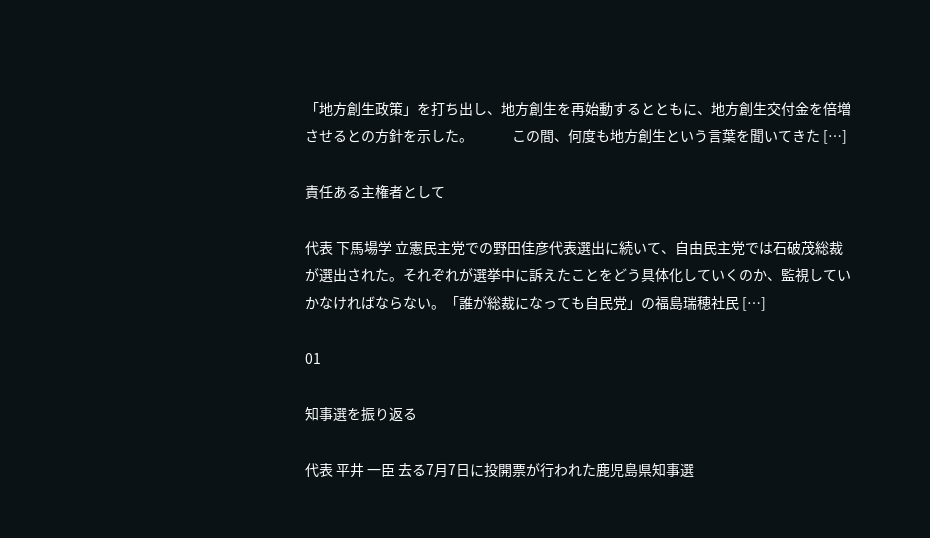「地方創生政策」を打ち出し、地方創生を再始動するとともに、地方創生交付金を倍増させるとの方針を示した。             この間、何度も地方創生という言葉を聞いてきた […]

責任ある主権者として

代表 下馬場学 立憲民主党での野田佳彦代表選出に続いて、自由民主党では石破茂総裁が選出された。それぞれが選挙中に訴えたことをどう具体化していくのか、監視していかなければならない。「誰が総裁になっても自民党」の福島瑞穂社民 […]

01

知事選を振り返る

代表 平井 一臣 去る7月7日に投開票が行われた鹿児島県知事選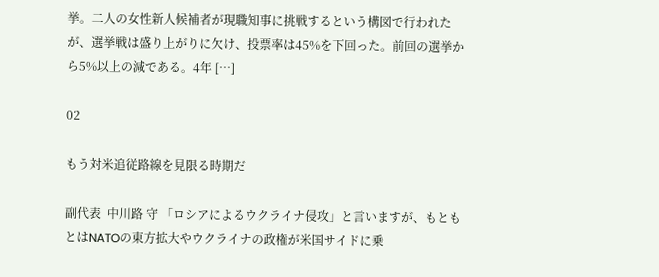挙。二人の女性新人候補者が現職知事に挑戦するという構図で行われたが、選挙戦は盛り上がりに欠け、投票率は45%を下回った。前回の選挙から5%以上の減である。4年 […]

02

もう対米追従路線を見限る時期だ

副代表  中川路 守 「ロシアによるウクライナ侵攻」と言いますが、もともとはNATOの東方拡大やウクライナの政権が米国サイドに乗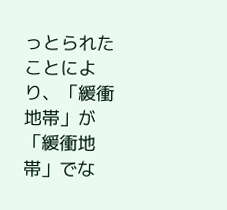っとられたことにより、「緩衝地帯」が「緩衝地帯」でな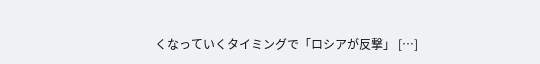くなっていくタイミングで「ロシアが反撃」 […]